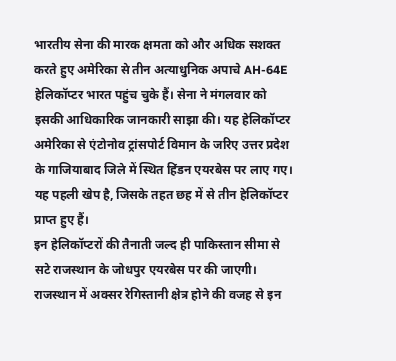भारतीय सेना की मारक क्षमता को और अधिक सशक्त करते हुए अमेरिका से तीन अत्याधुनिक अपाचे AH-64E हेलिकॉप्टर भारत पहुंच चुके हैं। सेना ने मंगलवार को इसकी आधिकारिक जानकारी साझा की। यह हेलिकॉप्टर अमेरिका से एंटोनोव ट्रांसपोर्ट विमान के जरिए उत्तर प्रदेश के गाजियाबाद जिले में स्थित हिंडन एयरबेस पर लाए गए। यह पहली खेप है, जिसके तहत छह में से तीन हेलिकॉप्टर प्राप्त हुए हैं।
इन हेलिकॉप्टरों की तैनाती जल्द ही पाकिस्तान सीमा से सटे राजस्थान के जोधपुर एयरबेस पर की जाएगी। राजस्थान में अक्सर रेगिस्तानी क्षेत्र होने की वजह से इन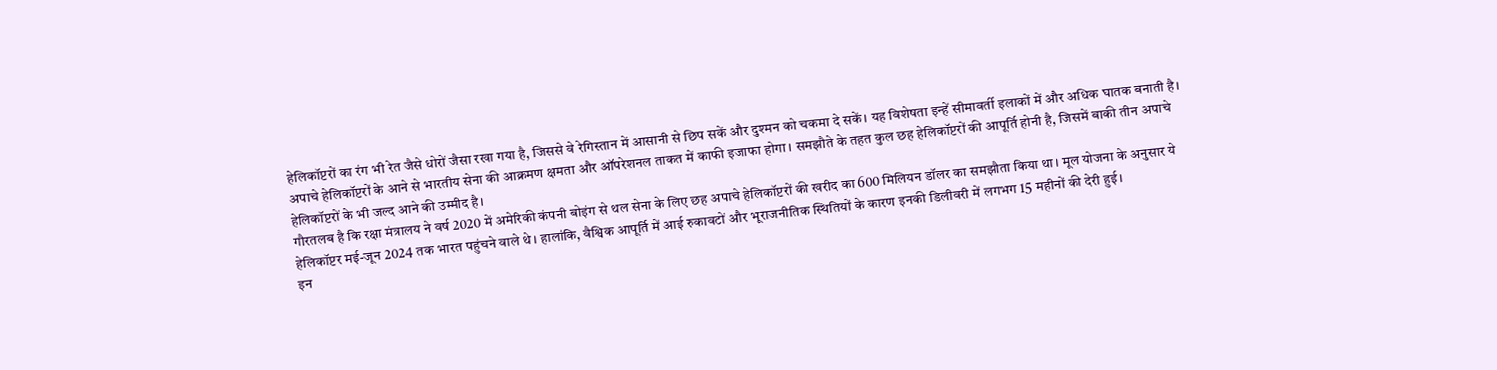हेलिकॉप्टरों का रंग भी रेत जैसे धोरों जैसा रखा गया है, जिससे वे रेगिस्तान में आसानी से छिप सकें और दुश्मन को चकमा दे सकें। यह विशेषता इन्हें सीमावर्ती इलाकों में और अधिक घातक बनाती है।
अपाचे हेलिकॉप्टरों के आने से भारतीय सेना की आक्रमण क्षमता और ऑपरेशनल ताकत में काफी इजाफा होगा। समझौते के तहत कुल छह हेलिकॉप्टरों की आपूर्ति होनी है, जिसमें बाकी तीन अपाचे हेलिकॉप्टरों के भी जल्द आने की उम्मीद है।
गौरतलब है कि रक्षा मंत्रालय ने वर्ष 2020 में अमेरिकी कंपनी बोइंग से थल सेना के लिए छह अपाचे हेलिकॉप्टरों की खरीद का 600 मिलियन डॉलर का समझौता किया था। मूल योजना के अनुसार ये हेलिकॉप्टर मई-जून 2024 तक भारत पहुंचने वाले थे। हालांकि, वैश्विक आपूर्ति में आई रुकावटों और भूराजनीतिक स्थितियों के कारण इनकी डिलीवरी में लगभग 15 महीनों की देरी हुई।
इन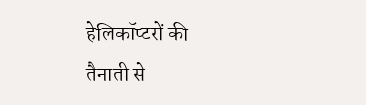हेलिकॉप्टरों की तैनाती से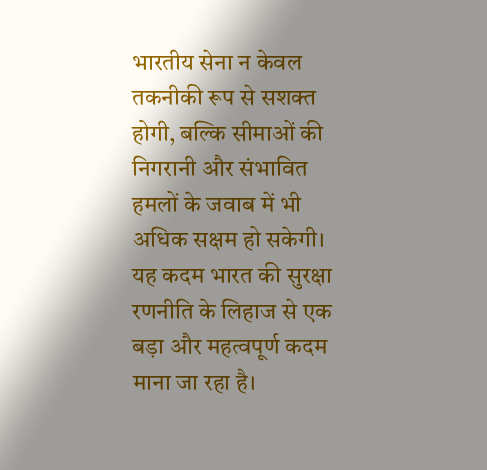भारतीय सेना न केवल तकनीकी रूप से सशक्त होगी, बल्कि सीमाओं की निगरानी और संभावित हमलों के जवाब में भी अधिक सक्षम हो सकेगी। यह कदम भारत की सुरक्षा रणनीति के लिहाज से एक बड़ा और महत्वपूर्ण कदम माना जा रहा है।